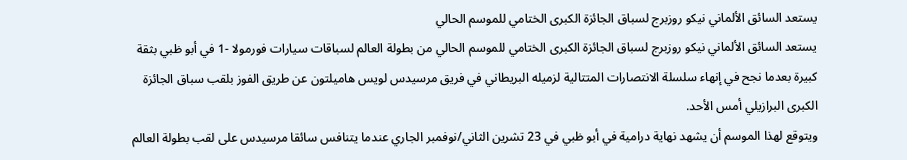يستعد السائق الألماني نيكو روزبرج لسباق الجائزة الكبرى الختامي للموسم الحالي
يستعد السائق الألماني نيكو روزبرج لسباق الجائزة الكبرى الختامي للموسم الحالي من بطولة العالم لسباقات سيارات فورمولا -1 في أبو ظبي بثقة كبيرة بعدما نجح في إنهاء سلسلة الانتصارات المتتالية لزميله البريطاني في فريق مرسيدس لويس هاميلتون عن طريق الفوز بلقب سباق الجائزة الكبرى البرازيلي أمس الأحد.
ويتوقع لهذا الموسم أن يشهد نهاية درامية في أبو ظبي في 23 تشرين الثاني/نوفمبر الجاري عندما يتنافس سائقا مرسيدس على لقب بطولة العالم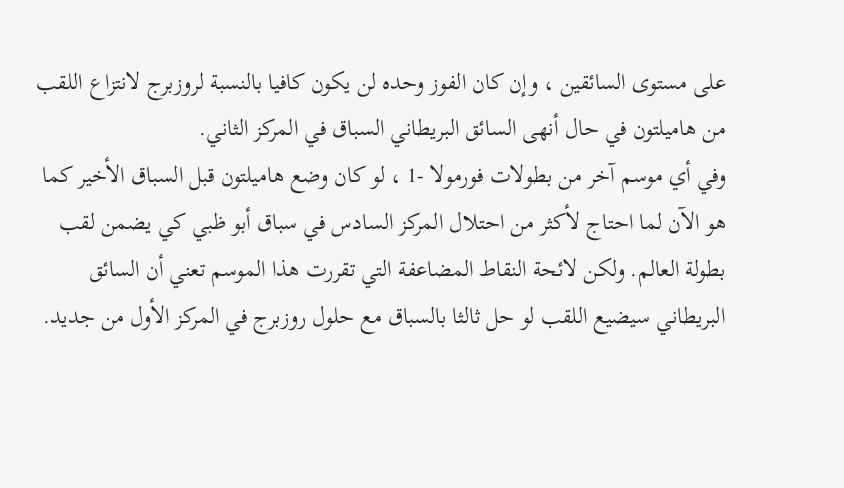على مستوى السائقين ، وإن كان الفوز وحده لن يكون كافيا بالنسبة لروزبرج لانتزاع اللقب من هاميلتون في حال أنهى السائق البريطاني السباق في المركز الثاني.
وفي أي موسم آخر من بطولات فورمولا -1 ، لو كان وضع هاميلتون قبل السباق الأخير كما هو الآن لما احتاج لأكثر من احتلال المركز السادس في سباق أبو ظبي كي يضمن لقب بطولة العالم. ولكن لائحة النقاط المضاعفة التي تقررت هذا الموسم تعني أن السائق البريطاني سيضيع اللقب لو حل ثالثا بالسباق مع حلول روزبرج في المركز الأول من جديد.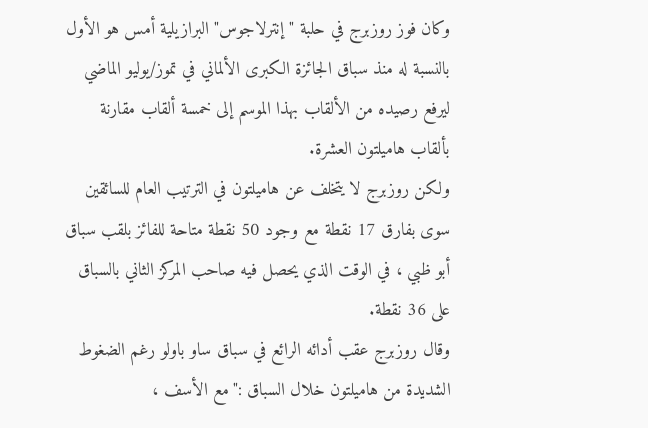وكان فوز روزبرج في حلبة "إنترلاجوس" البرازيلية أمس هو الأول بالنسبة له منذ سباق الجائزة الكبرى الألماني في تموز/يوليو الماضي ليرفع رصيده من الألقاب بهذا الموسم إلى خمسة ألقاب مقارنة بألقاب هاميلتون العشرة.
ولكن روزبرج لا يتخلف عن هاميلتون في الترتيب العام للسائقين سوى بفارق 17 نقطة مع وجود 50 نقطة متاحة للفائز بلقب سباق أبو ظبي ، في الوقت الذي يحصل فيه صاحب المركز الثاني بالسباق على 36 نقطة.
وقال روزبرج عقب أدائه الرائع في سباق ساو باولو رغم الضغوط الشديدة من هاميلتون خلال السباق :"مع الأسف ،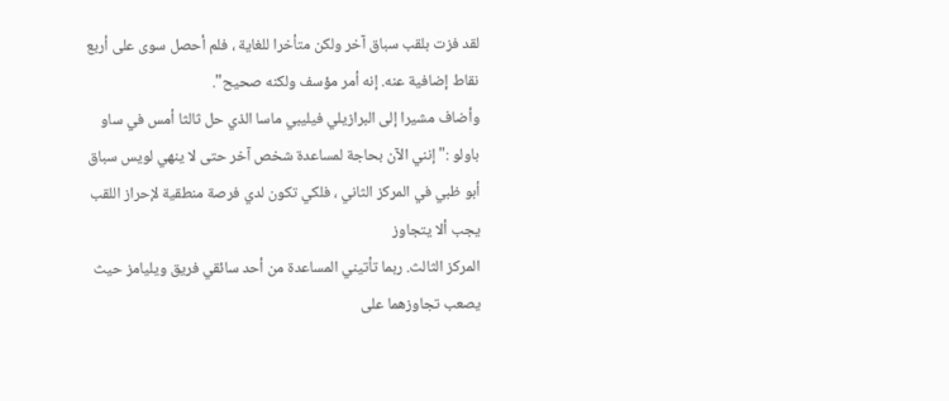لقد فزت بلقب سباق آخر ولكن متأخرا للغاية ، فلم أحصل سوى على أربع نقاط إضافية عنه. إنه أمر مؤسف ولكنه صحيح".
وأضاف مشيرا إلى البرازيلي فيليبي ماسا الذي حل ثالثا أمس في ساو باولو :"إنني الآن بحاجة لمساعدة شخص آخر حتى لا ينهي لويس سباق أبو ظبي في المركز الثاني ، فلكي تكون لدي فرصة منطقية لإحراز اللقب يجب ألا يتجاوز
المركز الثالث. ربما تأتيني المساعدة من أحد سائقي فريق ويليامز حيث يصعب تجاوزهما على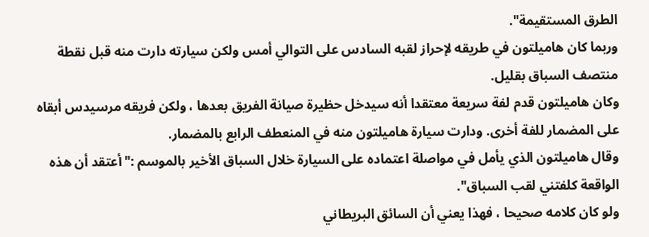الطرق المستقيمة".
وربما كان هاميلتون في طريقه لإحراز لقبه السادس على التوالي أمس ولكن سيارته دارت منه قبل نقطة منتصف السباق بقليل.
وكان هاميلتون قدم لفة سريعة معتقدا أنه سيدخل حظيرة صيانة الفريق بعدها ، ولكن فريقه مرسيدس أبقاه على المضمار للفة أخرى. ودارت سيارة هاميلتون منه في المنعطف الرابع بالمضمار.
وقال هاميلتون الذي يأمل في مواصلة اعتماده على السيارة خلال السباق الأخير بالموسم :"أعتقد أن هذه الواقعة كلفتني لقب السباق".
ولو كان كلامه صحيحا ، فهذا يعني أن السائق البريطاني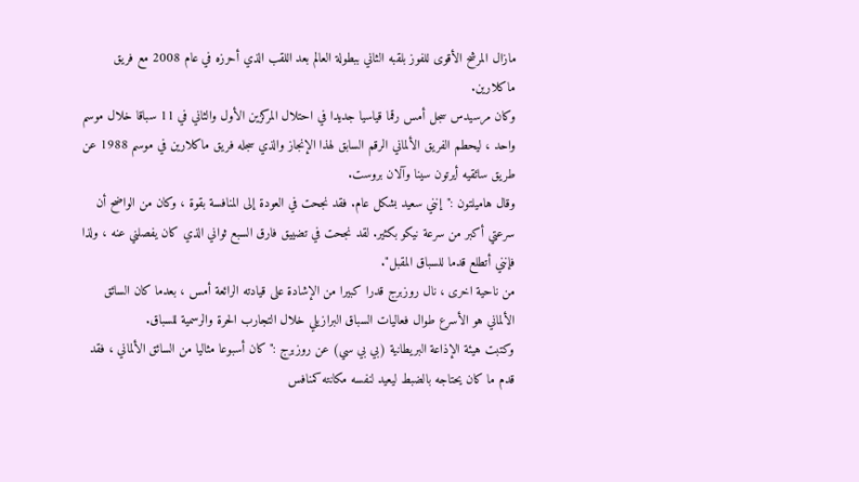مازال المرشح الأقوى للفوز بلقبه الثاني ببطولة العالم بعد اللقب الذي أحرزه في عام 2008 مع فريق ماكلارين.
وكان مرسيدس سجل أمس رقما قياسيا جديدا في احتلال المركزين الأول والثاني في 11 سباقا خلال موسم واحد ، ليحطم الفريق الألماني الرقم السابق لهذا الإنجاز والذي سجله فريق ماكلارين في موسم 1988 عن طريق سائقيه أيرتون سينا وآلان بروست.
وقال هاميلتون :"إنني سعيد بشكل عام. فقد نجحت في العودة إلى المنافسة بقوة ، وكان من الواضح أن سرعتي أكبر من سرعة نيكو بكثير. لقد نجحت في تضييق فارق السبع ثواني الذي كان يفصلني عنه ، ولذا فإنني أتطلع قدما للسباق المقبل".
من ناحية اخرى ، نال روزبرج قدرا كبيرا من الإشادة على قيادته الرائعة أمس ، بعدما كان السائق الألماني هو الأسرع طوال فعاليات السباق البرازيلي خلال التجارب الحرة والرسمية للسباق.
وكتبت هيئة الإذاعة البريطانية (بي بي سي) عن روزبرج :"كان أسبوعا مثاليا من السائق الألماني ، فقد قدم ما كان يحتاجه بالضبط ليعيد لنفسه مكانته كمنافس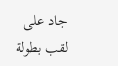جاد على لقب بطولة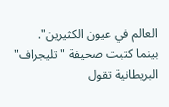العالم في عيون الكثيرين".
بينما كتبت صحيفة "تليجراف" البريطانية تقول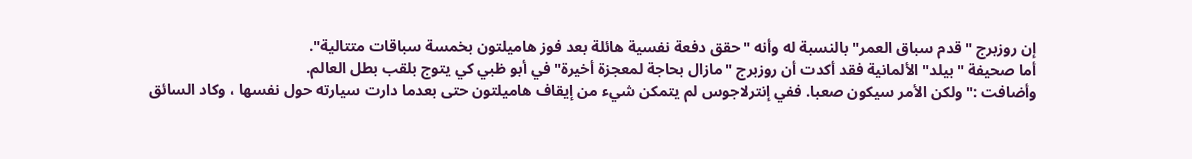إن روزبرج "قدم سباق العمر" بالنسبة له وأنه "حقق دفعة نفسية هائلة بعد فوز هاميلتون بخمسة سباقات متتالية".
أما صحيفة "بيلد" الألمانية فقد أكدت أن روزبرج "مازال بحاجة لمعجزة أخيرة" في أبو ظبي كي يتوج بلقب بطل العالم.
وأضافت :"ولكن الأمر سيكون صعبا. ففي إنترلاجوس لم يتمكن شيء من إيقاف هاميلتون حتى بعدما دارت سيارته حول نفسها ، وكاد السائق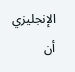الإنجليزي أن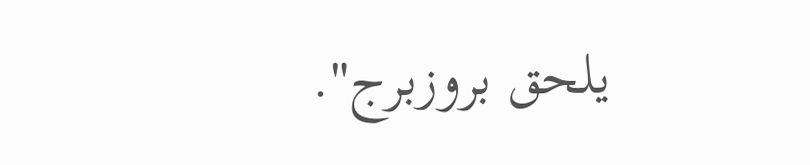يلحق بروزبرج".